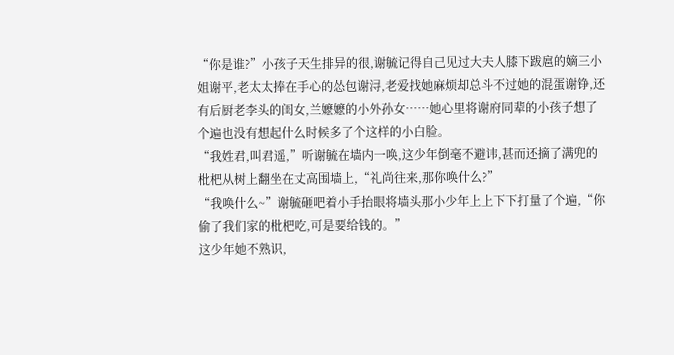“你是谁?”小孩子天生排异的很,谢毓记得自己见过大夫人膝下跋扈的嫡三小姐谢平,老太太捧在手心的怂包谢浔,老爱找她麻烦却总斗不过她的混蛋谢铮,还有后厨老李头的闺女,兰嬷嬷的小外孙女……她心里将谢府同辈的小孩子想了个遍也没有想起什么时候多了个这样的小白脸。
“我姓君,叫君遥,”听谢毓在墙内一唤,这少年倒毫不避讳,甚而还摘了满兜的枇杷从树上翻坐在丈高围墙上,“礼尚往来,那你唤什么?”
“我唤什么~”谢毓砸吧着小手抬眼将墙头那小少年上上下下打量了个遍,“你偷了我们家的枇杷吃,可是要给钱的。”
这少年她不熟识,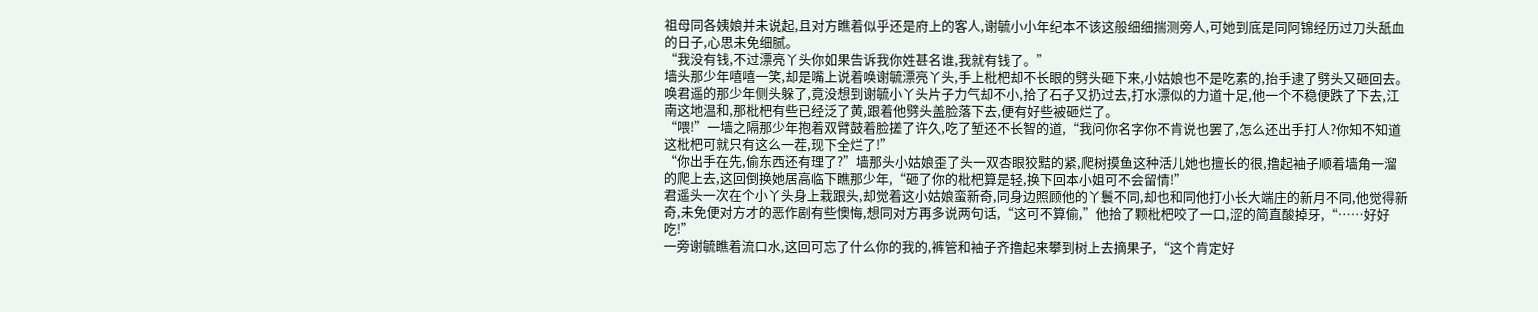祖母同各姨娘并未说起,且对方瞧着似乎还是府上的客人,谢毓小小年纪本不该这般细细揣测旁人,可她到底是同阿锦经历过刀头舐血的日子,心思未免细腻。
“我没有钱,不过漂亮丫头你如果告诉我你姓甚名谁,我就有钱了。”
墙头那少年嘻嘻一笑,却是嘴上说着唤谢毓漂亮丫头,手上枇杷却不长眼的劈头砸下来,小姑娘也不是吃素的,抬手逮了劈头又砸回去。
唤君遥的那少年侧头躲了,竟没想到谢毓小丫头片子力气却不小,拾了石子又扔过去,打水漂似的力道十足,他一个不稳便跌了下去,江南这地温和,那枇杷有些已经泛了黄,跟着他劈头盖脸落下去,便有好些被砸烂了。
“喂!”一墙之隔那少年抱着双臂鼓着脸搓了许久,吃了堑还不长智的道,“我问你名字你不肯说也罢了,怎么还出手打人?你知不知道这枇杷可就只有这么一茬,现下全烂了!”
“你出手在先,偷东西还有理了?”墙那头小姑娘歪了头一双杏眼狡黠的紧,爬树摸鱼这种活儿她也擅长的很,撸起袖子顺着墙角一溜的爬上去,这回倒换她居高临下瞧那少年,“砸了你的枇杷算是轻,换下回本小姐可不会留情!”
君遥头一次在个小丫头身上栽跟头,却觉着这小姑娘蛮新奇,同身边照顾他的丫鬟不同,却也和同他打小长大端庄的新月不同,他觉得新奇,未免便对方才的恶作剧有些懊悔,想同对方再多说两句话,“这可不算偷,”他拾了颗枇杷咬了一口,涩的简直酸掉牙,“……好好吃!”
一旁谢毓瞧着流口水,这回可忘了什么你的我的,裤管和袖子齐撸起来攀到树上去摘果子,“这个肯定好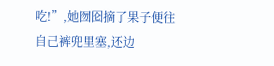吃!”,她囫囵摘了果子便往自己裤兜里塞,还边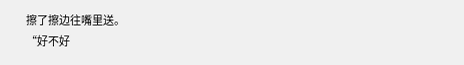擦了擦边往嘴里送。
“好不好